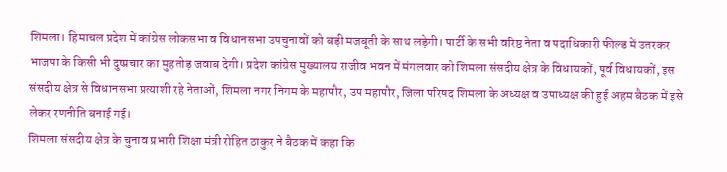शिमला। हिमाचल प्रदेश में कांग्रेस लोकसभा व विधानसभा उपचुनावों को बड़ी मजबूती के साथ लड़ेगी। पार्टी के सभी वरिष्ठ नेता व पदाधिकारी फील्ड में उतरकर भाजपा के किसी भी दुष्प्रचार का मुहतोड़ जवाब देगी। प्रदेश कांग्रेस मुख्यालय राजीव भवन में मंगलवार को शिमला संसदीय क्षेत्र के विधायकों, पूर्व विधायकों, इस संसदीय क्षेत्र से विधानसभा प्रत्याशी रहे नेताओं, शिमला नगर निगम के महापौर, उप महापौर, जिला परिषद शिमला के अध्यक्ष व उपाध्यक्ष की हुई अहम बैठक में इसे लेकर रणनीति बनाई गई।
शिमला संसदीय क्षेत्र के चुनाव प्रभारी शिक्षा मंत्री रोहित ठाकुर ने बैठक में कहा कि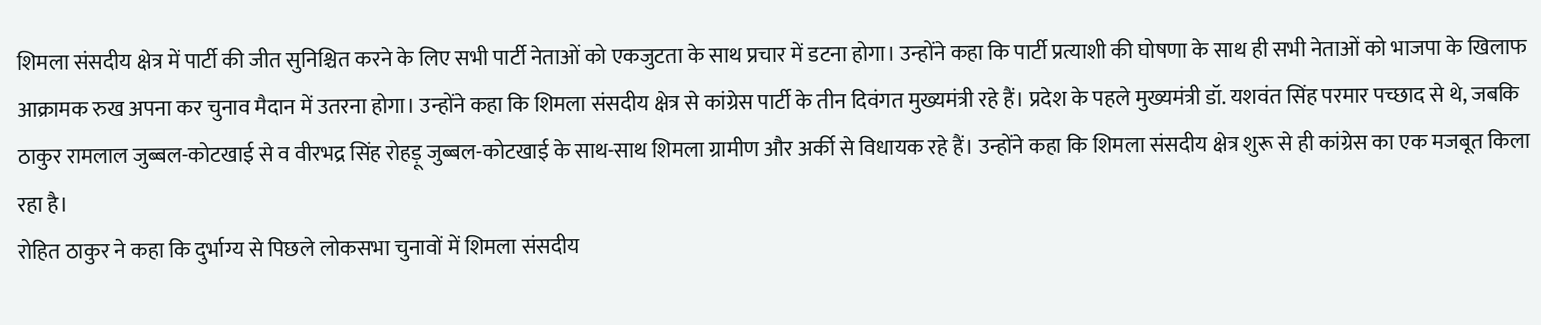शिमला संसदीय क्षेत्र में पार्टी की जीत सुनिश्चित करने के लिए सभी पार्टी नेताओं को एकजुटता के साथ प्रचार में डटना होगा। उन्होंने कहा कि पार्टी प्रत्याशी की घोषणा के साथ ही सभी नेताओं को भाजपा के खिलाफ आक्रामक रुख अपना कर चुनाव मैदान में उतरना होगा। उन्होंने कहा कि शिमला संसदीय क्षेत्र से कांग्रेस पार्टी के तीन दिवंगत मुख्यमंत्री रहे हैं। प्रदेश के पहले मुख्यमंत्री डॉ. यशवंत सिंह परमार पच्छाद से थे, जबकि ठाकुर रामलाल जुब्बल-कोटखाई से व वीरभद्र सिंह रोहड़ू जुब्बल-कोटखाई के साथ-साथ शिमला ग्रामीण और अर्की से विधायक रहे हैं। उन्होंने कहा कि शिमला संसदीय क्षेत्र शुरू से ही कांग्रेस का एक मजबूत किला रहा है।
रोहित ठाकुर ने कहा कि दुर्भाग्य से पिछले लोकसभा चुनावों में शिमला संसदीय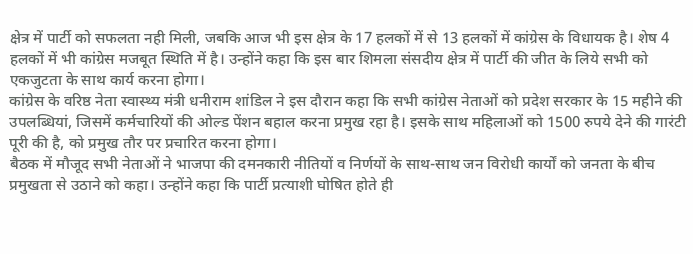क्षेत्र में पार्टी को सफलता नही मिली, जबकि आज भी इस क्षेत्र के 17 हलकों में से 13 हलकों में कांग्रेस के विधायक है। शेष 4 हलकों में भी कांग्रेस मजबूत स्थिति में है। उन्होंने कहा कि इस बार शिमला संसदीय क्षेत्र में पार्टी की जीत के लिये सभी को एकजुटता के साथ कार्य करना होगा।
कांग्रेस के वरिष्ठ नेता स्वास्थ्य मंत्री धनीराम शांडिल ने इस दौरान कहा कि सभी कांग्रेस नेताओं को प्रदेश सरकार के 15 महीने की उपलब्धियां, जिसमें कर्मचारियों की ओल्ड पेंशन बहाल करना प्रमुख रहा है। इसके साथ महिलाओं को 1500 रुपये देने की गारंटी पूरी की है, को प्रमुख तौर पर प्रचारित करना होगा।
बैठक में मौजूद सभी नेताओं ने भाजपा की दमनकारी नीतियों व निर्णयों के साथ-साथ जन विरोधी कार्यों को जनता के बीच प्रमुखता से उठाने को कहा। उन्होंने कहा कि पार्टी प्रत्याशी घोषित होते ही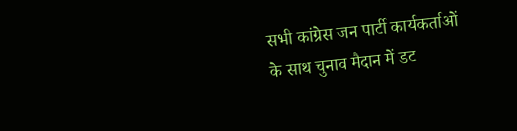सभी कांग्रेस जन पार्टी कार्यकर्ताओं के साथ चुनाव मैदान में डट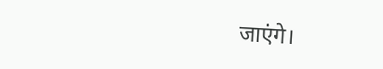जाएंगे।